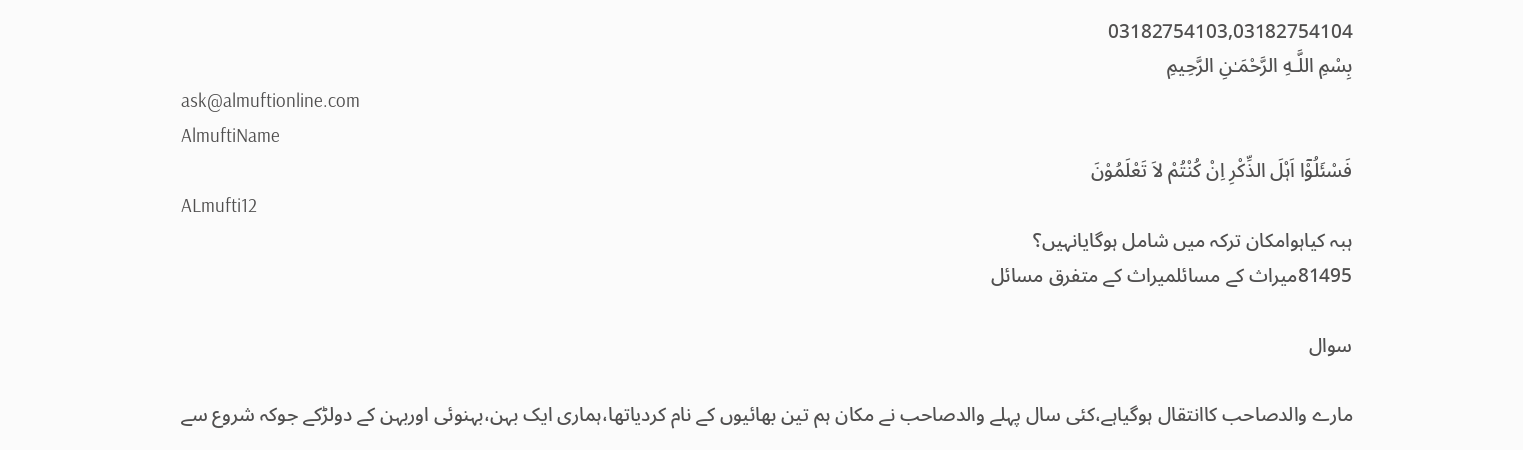03182754103,03182754104
بِسْمِ اللَّـهِ الرَّحْمَـٰنِ الرَّحِيمِ
ask@almuftionline.com
AlmuftiName
فَسْئَلُوْٓا اَہْلَ الذِّکْرِ اِنْ کُنْتُمْ لاَ تَعْلَمُوْنَ
ALmufti12
ہبہ کیاہوامکان ترکہ میں شامل ہوگایانہیں؟
81495میراث کے مسائلمیراث کے متفرق مسائل

سوال

مارے والدصاحب کاانتقال ہوگیاہے،کئی سال پہلے والدصاحب نے مکان ہم تین بھائیوں کے نام کردیاتھا،ہماری ایک بہن،بہنوئی اوربہن کے دولڑکے جوکہ شروع سے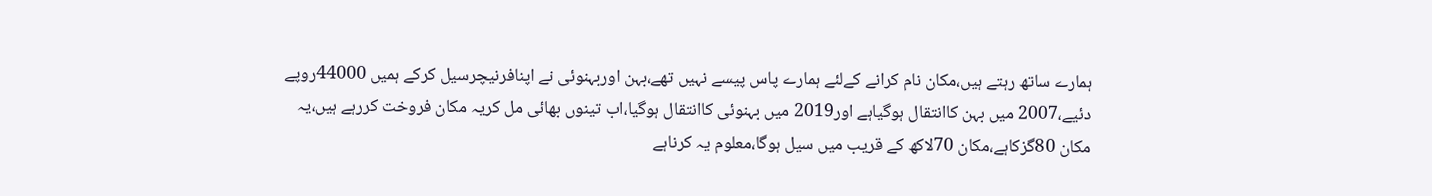ہمارے ساتھ رہتے ہیں،مکان نام کرانے کےلئے ہمارے پاس پیسے نہیں تھے،بہن اوربہنوئی نے اپنافرنیچرسیل کرکے ہمیں 44000روپے دئیے،2007 میں بہن کاانتقال ہوگیاہے اور2019 میں بہنوئی کاانتقال ہوگیا،اب تینوں بھائی مل کریہ مکان فروخت کررہے ہیں،یہ مکان 80گزکاہے،مکان 70لاکھ کے قریب میں سیل ہوگا،معلوم یہ کرناہے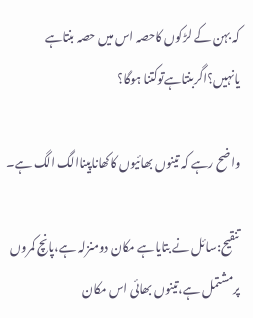کہ بہن کے لڑکوں کاحصہ اس میں حصہ بنتاہے یانہیں؟اگربنتاہےتوکتنا ہوگا؟

واضح رہے کہ تینوں بھائیوں کاکھاناپیناالگ الگ ہے۔

تنقیح:سائل نے بتایاہے مکان دومنزلہ ہے،پانچ کمروں پرمشتمل ہے،تینوں بھائی اس مکان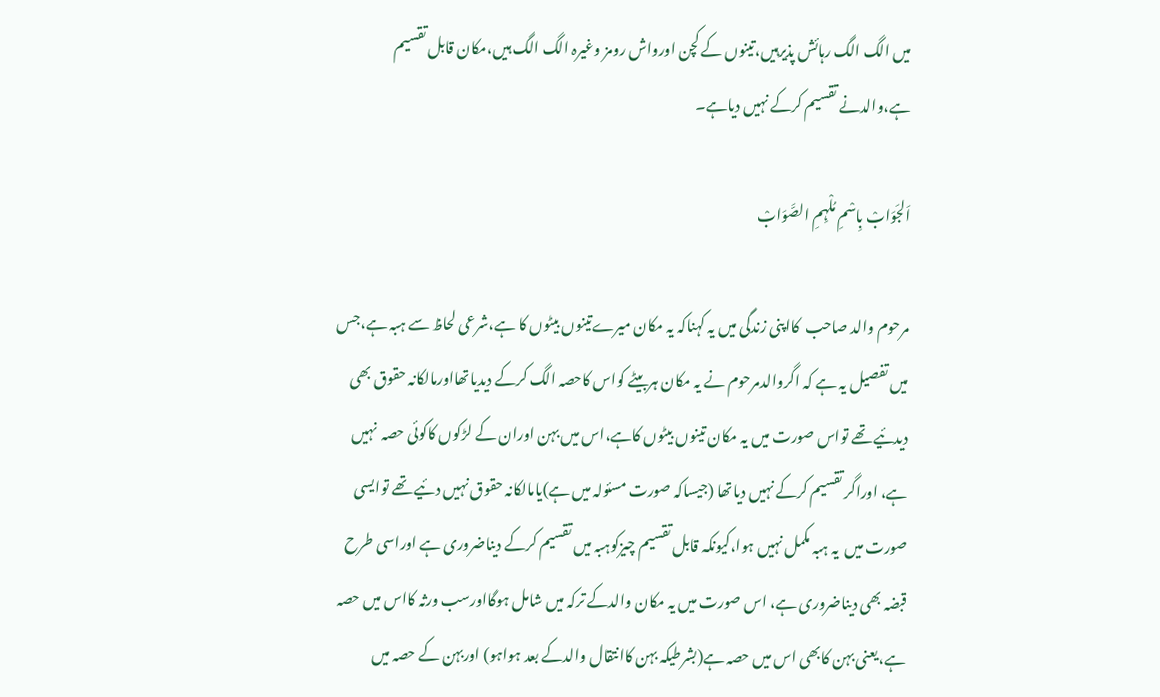میں الگ الگ رہائش پذیرہیں،تینوں کے کچن اورواش رومز وغیرہ الگ الگ ہیں،مکان قابل تقسیم ہے،والدنے تقسیم کرکے نہیں دیاہے۔

اَلجَوَابْ بِاسْمِ مُلْہِمِ الصَّوَابْ

مرحوم والد صاحب  کااپنی زندگی میں یہ کہناکہ یہ مکان میرےتینوں بیٹوں کا ہے،شرعی لحاظ سے ہبہ ہے،جس میں تفصیل یہ ہے کہ اگروالدمرحوم نے یہ مکان ہربیٹے کواس کاحصہ الگ کرکے دیدیاتھااورمالکانہ حقوق بھی دیدئیے تھے تواس صورت میں یہ مکان تینوں بیٹوں کاہے،اس میں بہن اوران کے لڑکوں کاکوئی حصہ  نہیں ہے، اوراگر تقسیم کرکے نہیں دیاتھا (جیساکہ صورت مسئولہ میں ہے)یامالکانہ حقوق نہیں دئیے تھے توایسی صورت میں  یہ ہبہ مکمل نہیں ہوا،کیونکہ قابل تقسیم چیزکوہبہ میں تقسیم کرکے دیناضروری ہے اوراسی طرح قبضہ بھی دیناضروری ہے، اس صورت میں یہ مکان والدکے ترکہ میں شامل ہوگااورسب ورثہ کااس میں حصہ ہے،یعنی بہن کابھی اس میں حصہ ہے(بشرطیکہ بہن کاانتقال والدکے بعد ہواہو) اوربہن کے حصہ میں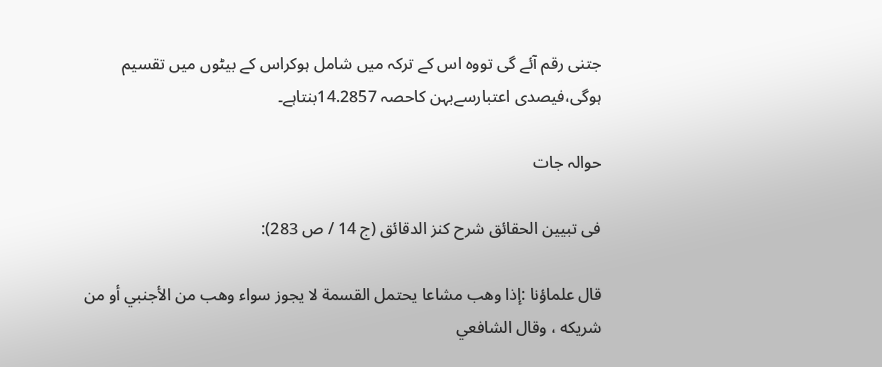جتنی رقم آئے گی تووہ اس کے ترکہ میں شامل ہوکراس کے بیٹوں میں تقسیم ہوگی،فیصدی اعتبارسےبہن کاحصہ 14.2857بنتاہے۔

حوالہ جات

فی تبيين الحقائق شرح كنز الدقائق (ج 14 / ص 283):

قال علماؤنا :إذا وهب مشاعا يحتمل القسمة لا يجوز سواء وهب من الأجنبي أو من شريكه ، وقال الشافعي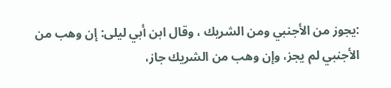:يجوز من الأجنبي ومن الشريك ، وقال ابن أبي ليلى: إن وهب من الأجنبي لم يجز، وإن وهب من الشريك جاز،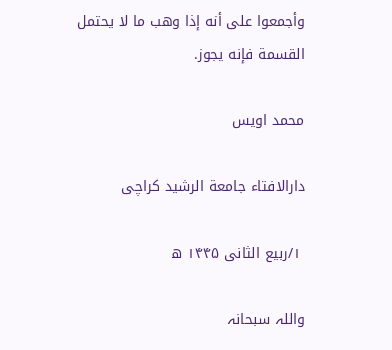وأجمعوا على أنه إذا وهب ما لا يحتمل القسمة فإنه يجوز.

محمد اویس

دارالافتاء جامعة الرشید کراچی

 ۱/ربیع الثانی ۱۴۴۵ ھ

واللہ سبحانہ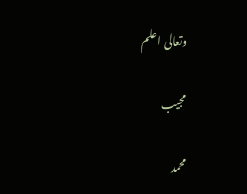وتعالی اعلم

مجیب

محمد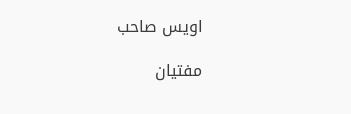اویس صاحب

مفتیان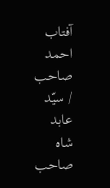آفتاب احمد صاحب / سیّد عابد شاہ صاحب